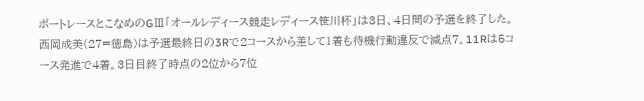ボートレースとこなめのGⅢ「オールレディース競走レディース笹川杯」は3日、4日間の予選を終了した。
西岡成美(27=徳島)は予選最終日の3Rで2コースから差して1着も待機行動違反で減点7。11Rは5コース発進で4着。3日目終了時点の2位から7位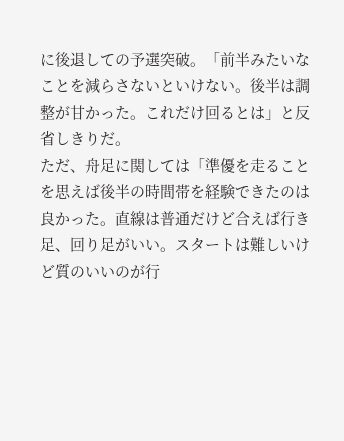に後退しての予選突破。「前半みたいなことを減らさないといけない。後半は調整が甘かった。これだけ回るとは」と反省しきりだ。
ただ、舟足に関しては「準優を走ることを思えば後半の時間帯を経験できたのは良かった。直線は普通だけど合えば行き足、回り足がいい。スタートは難しいけど質のいいのが行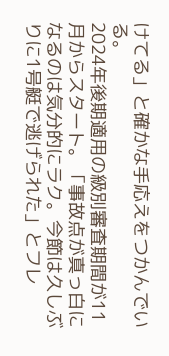けてる」と確かな手応えをつかんでいる。
2024年後期適用の級別審査期間が11月からスタート。「事故点が真っ白になるのは気分的にラク。今節は久しぶりに1号艇で逃げられた」とフレ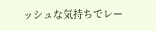ッシュな気持ちでレー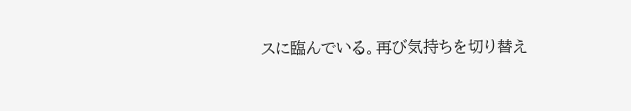スに臨んでいる。再び気持ちを切り替え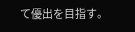て優出を目指す。